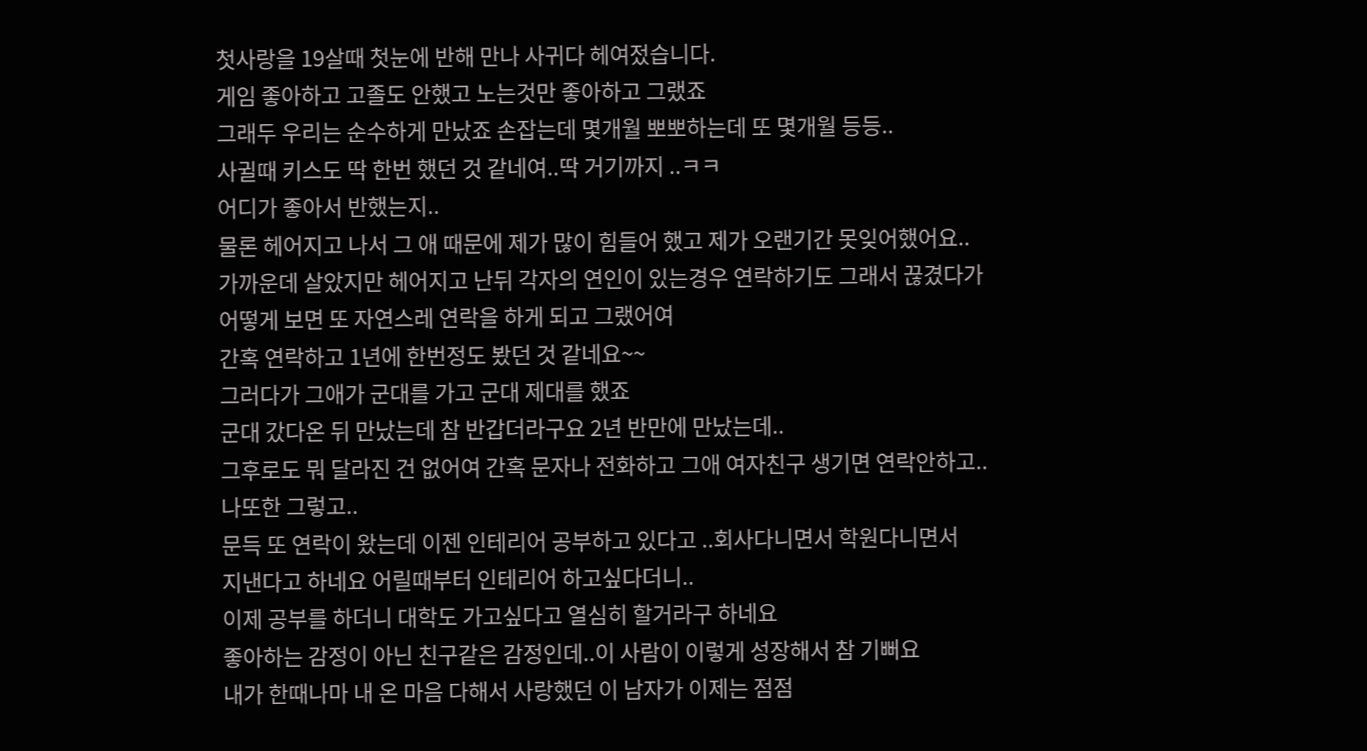첫사랑을 19살때 첫눈에 반해 만나 사귀다 헤여젔습니다.
게임 좋아하고 고졸도 안했고 노는것만 좋아하고 그랬죠
그래두 우리는 순수하게 만났죠 손잡는데 몇개월 뽀뽀하는데 또 몇개월 등등..
사귈때 키스도 딱 한번 했던 것 같네여..딱 거기까지 ..ㅋㅋ
어디가 좋아서 반했는지..
물론 헤어지고 나서 그 애 때문에 제가 많이 힘들어 했고 제가 오랜기간 못잊어했어요..
가까운데 살았지만 헤어지고 난뒤 각자의 연인이 있는경우 연락하기도 그래서 끊겼다가
어떻게 보면 또 자연스레 연락을 하게 되고 그랬어여
간혹 연락하고 1년에 한번정도 봤던 것 같네요~~
그러다가 그애가 군대를 가고 군대 제대를 했죠
군대 갔다온 뒤 만났는데 참 반갑더라구요 2년 반만에 만났는데..
그후로도 뭐 달라진 건 없어여 간혹 문자나 전화하고 그애 여자친구 생기면 연락안하고..
나또한 그렇고..
문득 또 연락이 왔는데 이젠 인테리어 공부하고 있다고 ..회사다니면서 학원다니면서
지낸다고 하네요 어릴때부터 인테리어 하고싶다더니..
이제 공부를 하더니 대학도 가고싶다고 열심히 할거라구 하네요
좋아하는 감정이 아닌 친구같은 감정인데..이 사람이 이렇게 성장해서 참 기뻐요
내가 한때나마 내 온 마음 다해서 사랑했던 이 남자가 이제는 점점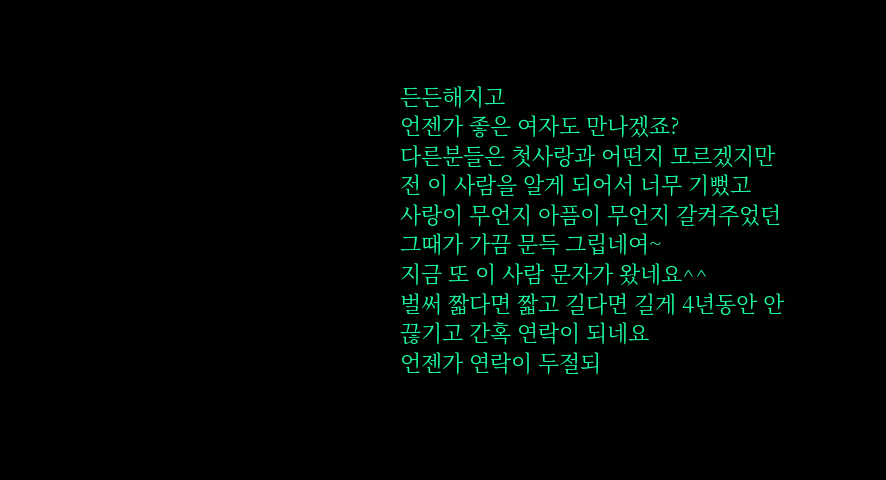든든해지고
언젠가 좋은 여자도 만나겠죠?
다른분들은 첫사랑과 어떤지 모르겠지만 전 이 사람을 알게 되어서 너무 기뻤고
사랑이 무언지 아픔이 무언지 갈켜주었던 그때가 가끔 문득 그립네여~
지금 또 이 사람 문자가 왔네요^^
벌써 짧다면 짧고 길다면 길게 4년동안 안끊기고 간혹 연락이 되네요
언젠가 연락이 두절되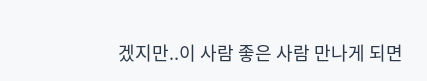겠지만..이 사람 좋은 사람 만나게 되면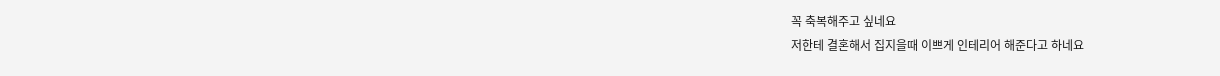꼭 축복해주고 싶네요
저한테 결혼해서 집지을때 이쁘게 인테리어 해준다고 하네요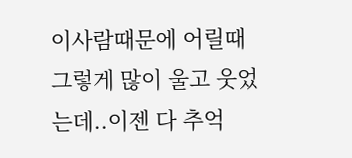이사람때문에 어릴때 그렇게 많이 울고 웃었는데..이젠 다 추억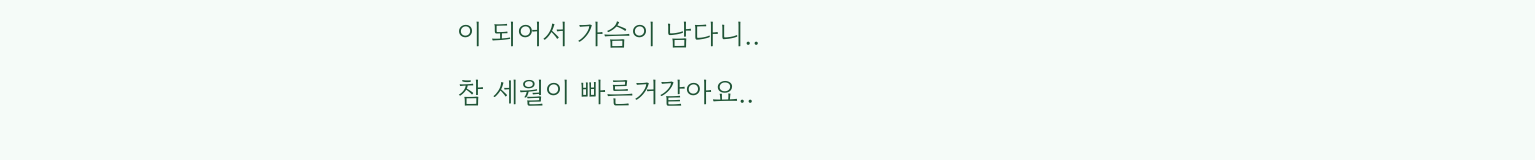이 되어서 가슴이 남다니..
참 세월이 빠른거같아요..